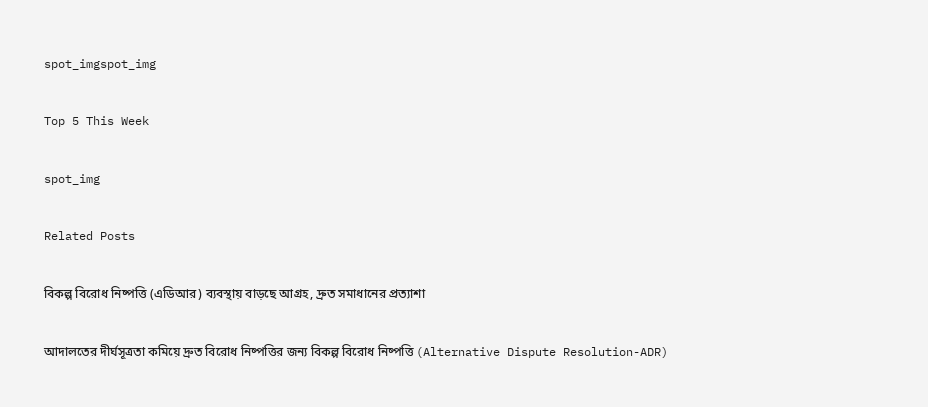spot_imgspot_img

Top 5 This Week

spot_img

Related Posts

বিকল্প বিরোধ নিষ্পত্তি (এডিআর) ব্যবস্থায় বাড়ছে আগ্রহ, দ্রুত সমাধানের প্রত্যাশা

আদালতের দীর্ঘসূত্রতা কমিয়ে দ্রুত বিরোধ নিষ্পত্তির জন্য বিকল্প বিরোধ নিষ্পত্তি (Alternative Dispute Resolution-ADR)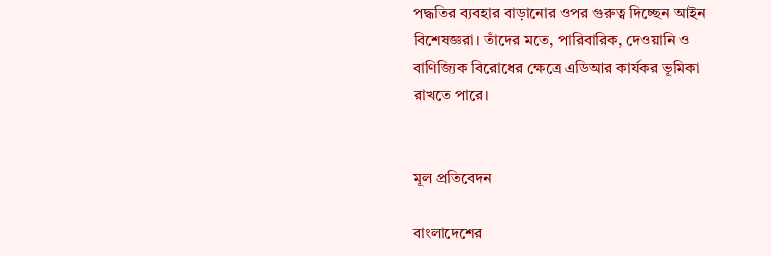পদ্ধতির ব্যবহার বাড়ানোর ওপর গুরুত্ব দিচ্ছেন আইন বিশেষজ্ঞরা। তাঁদের মতে, পারিবারিক, দেওয়ানি ও বাণিজ্যিক বিরোধের ক্ষেত্রে এডিআর কার্যকর ভূমিকা রাখতে পারে।


মূল প্রতিবেদন

বাংলাদেশের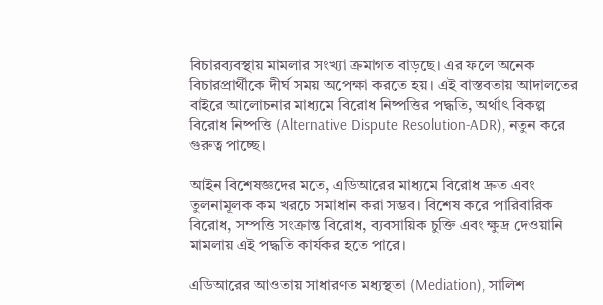বিচারব্যবস্থায় মামলার সংখ্যা ক্রমাগত বাড়ছে। এর ফলে অনেক বিচারপ্রার্থীকে দীর্ঘ সময় অপেক্ষা করতে হয়। এই বাস্তবতায় আদালতের বাইরে আলোচনার মাধ্যমে বিরোধ নিষ্পত্তির পদ্ধতি, অর্থাৎ বিকল্প বিরোধ নিষ্পত্তি (Alternative Dispute Resolution-ADR), নতুন করে গুরুত্ব পাচ্ছে।

আইন বিশেষজ্ঞদের মতে, এডিআরের মাধ্যমে বিরোধ দ্রুত এবং তুলনামূলক কম খরচে সমাধান করা সম্ভব। বিশেষ করে পারিবারিক বিরোধ, সম্পত্তি সংক্রান্ত বিরোধ, ব্যবসায়িক চুক্তি এবং ক্ষুদ্র দেওয়ানি মামলায় এই পদ্ধতি কার্যকর হতে পারে।

এডিআরের আওতায় সাধারণত মধ্যস্থতা (Mediation), সালিশ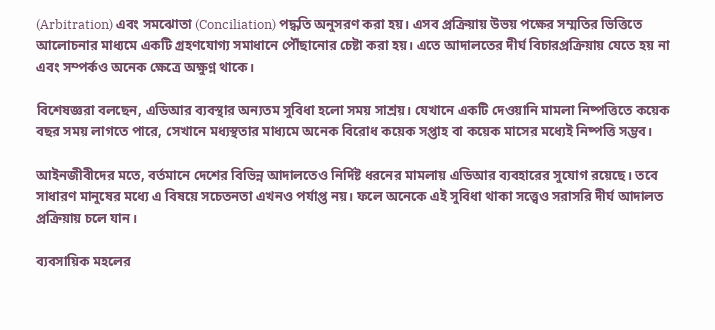(Arbitration) এবং সমঝোতা (Conciliation) পদ্ধতি অনুসরণ করা হয়। এসব প্রক্রিয়ায় উভয় পক্ষের সম্মতির ভিত্তিতে আলোচনার মাধ্যমে একটি গ্রহণযোগ্য সমাধানে পৌঁছানোর চেষ্টা করা হয়। এতে আদালতের দীর্ঘ বিচারপ্রক্রিয়ায় যেতে হয় না এবং সম্পর্কও অনেক ক্ষেত্রে অক্ষুণ্ন থাকে।

বিশেষজ্ঞরা বলছেন, এডিআর ব্যবস্থার অন্যতম সুবিধা হলো সময় সাশ্রয়। যেখানে একটি দেওয়ানি মামলা নিষ্পত্তিতে কয়েক বছর সময় লাগতে পারে, সেখানে মধ্যস্থতার মাধ্যমে অনেক বিরোধ কয়েক সপ্তাহ বা কয়েক মাসের মধ্যেই নিষ্পত্তি সম্ভব।

আইনজীবীদের মতে, বর্তমানে দেশের বিভিন্ন আদালতেও নির্দিষ্ট ধরনের মামলায় এডিআর ব্যবহারের সুযোগ রয়েছে। তবে সাধারণ মানুষের মধ্যে এ বিষয়ে সচেতনতা এখনও পর্যাপ্ত নয়। ফলে অনেকে এই সুবিধা থাকা সত্ত্বেও সরাসরি দীর্ঘ আদালত প্রক্রিয়ায় চলে যান।

ব্যবসায়িক মহলের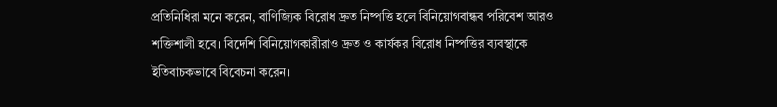প্রতিনিধিরা মনে করেন, বাণিজ্যিক বিরোধ দ্রুত নিষ্পত্তি হলে বিনিয়োগবান্ধব পরিবেশ আরও শক্তিশালী হবে। বিদেশি বিনিয়োগকারীরাও দ্রুত ও কার্যকর বিরোধ নিষ্পত্তির ব্যবস্থাকে ইতিবাচকভাবে বিবেচনা করেন।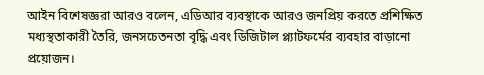আইন বিশেষজ্ঞরা আরও বলেন, এডিআর ব্যবস্থাকে আরও জনপ্রিয় করতে প্রশিক্ষিত মধ্যস্থতাকারী তৈরি, জনসচেতনতা বৃদ্ধি এবং ডিজিটাল প্ল্যাটফর্মের ব্যবহার বাড়ানো প্রয়োজন।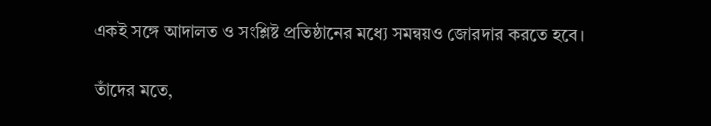একই সঙ্গে আদালত ও সংশ্লিষ্ট প্রতিষ্ঠানের মধ্যে সমন্বয়ও জোরদার করতে হবে।

তাঁদের মতে,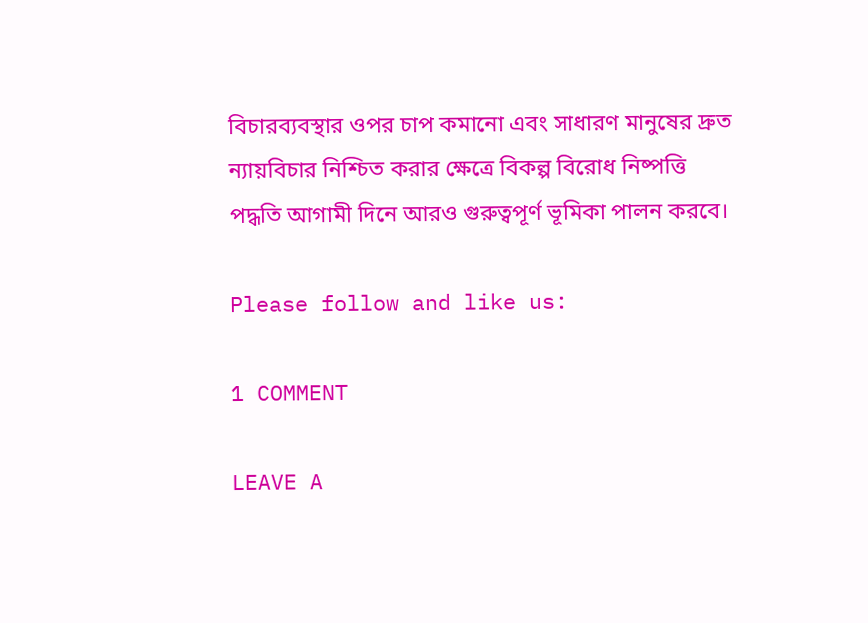বিচারব্যবস্থার ওপর চাপ কমানো এবং সাধারণ মানুষের দ্রুত ন্যায়বিচার নিশ্চিত করার ক্ষেত্রে বিকল্প বিরোধ নিষ্পত্তি পদ্ধতি আগামী দিনে আরও গুরুত্বপূর্ণ ভূমিকা পালন করবে।

Please follow and like us:

1 COMMENT

LEAVE A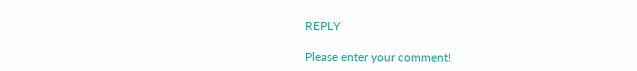REPLY

Please enter your comment!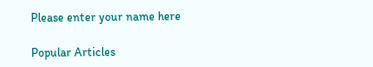Please enter your name here

Popular Articles